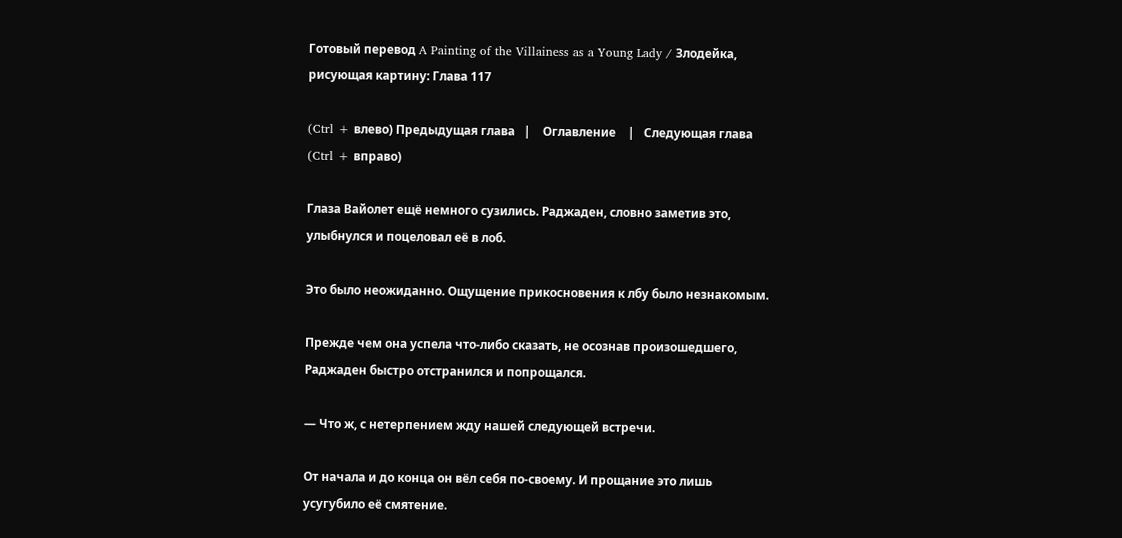Готовый перевод A Painting of the Villainess as a Young Lady / Злодейка, рисующая картину: Глава 117

(Ctrl + влево) Предыдущая глава   |    Оглавление    |   Следующая глава (Ctrl + вправо)

Глаза Вайолет ещё немного сузились. Раджаден, словно заметив это, улыбнулся и поцеловал её в лоб.

Это было неожиданно. Ощущение прикосновения к лбу было незнакомым.

Прежде чем она успела что-либо сказать, не осознав произошедшего, Раджаден быстро отстранился и попрощался.

— Что ж, с нетерпением жду нашей следующей встречи.

От начала и до конца он вёл себя по-своему. И прощание это лишь усугубило её смятение.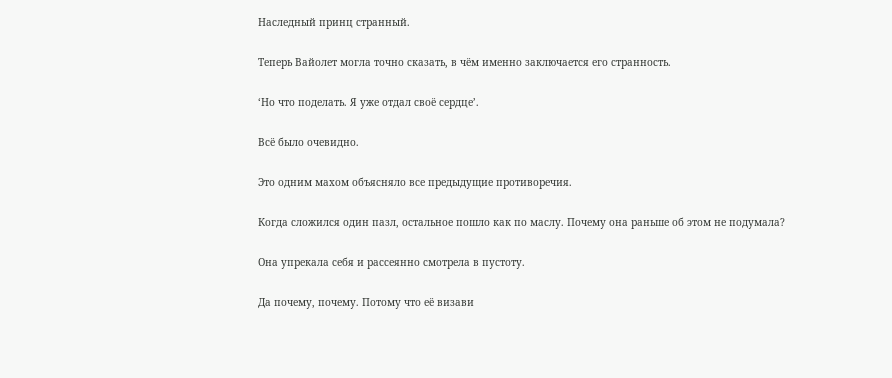Наследный принц странный.

Теперь Вайолет могла точно сказать, в чём именно заключается его странность.

‘Но что поделать. Я уже отдал своё сердце’.

Всё было очевидно.

Это одним махом объясняло все предыдущие противоречия.

Когда сложился один пазл, остальное пошло как по маслу. Почему она раньше об этом не подумала?

Она упрекала себя и рассеянно смотрела в пустоту.

Да почему, почему. Потому что её визави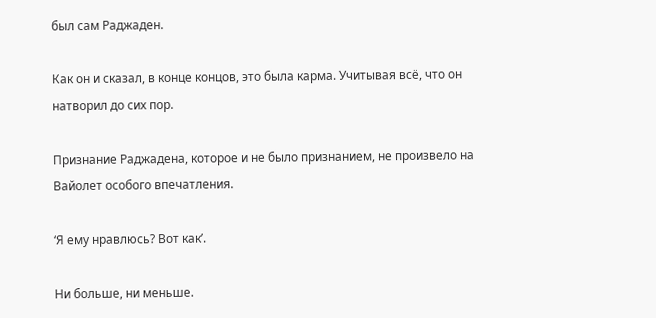был сам Раджаден.

Как он и сказал, в конце концов, это была карма. Учитывая всё, что он натворил до сих пор.

Признание Раджадена, которое и не было признанием, не произвело на Вайолет особого впечатления.

‘Я ему нравлюсь? Вот как’.

Ни больше, ни меньше.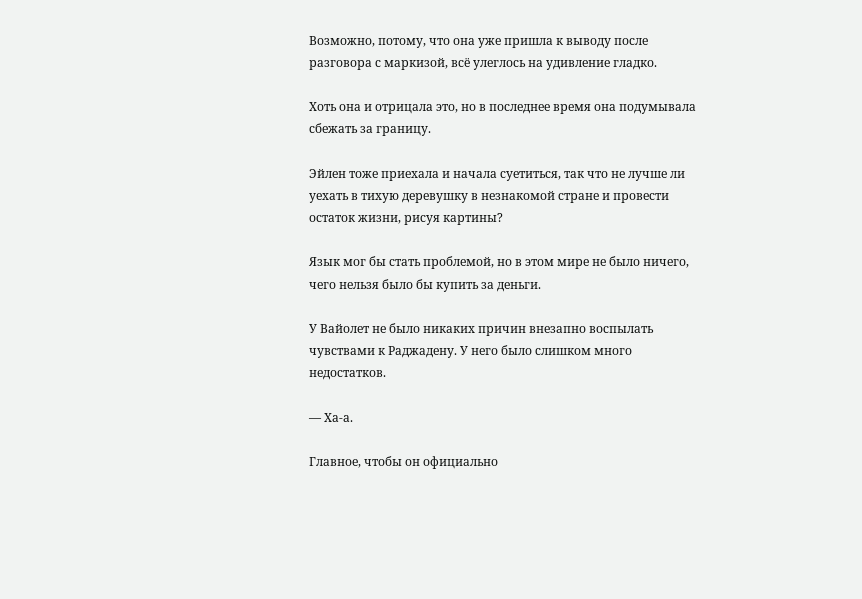Возможно, потому, что она уже пришла к выводу после разговора с маркизой, всё улеглось на удивление гладко.

Хоть она и отрицала это, но в последнее время она подумывала сбежать за границу.

Эйлен тоже приехала и начала суетиться, так что не лучше ли уехать в тихую деревушку в незнакомой стране и провести остаток жизни, рисуя картины?

Язык мог бы стать проблемой, но в этом мире не было ничего, чего нельзя было бы купить за деньги.

У Вайолет не было никаких причин внезапно воспылать чувствами к Раджадену. У него было слишком много недостатков.

— Ха-а.

Главное, чтобы он официально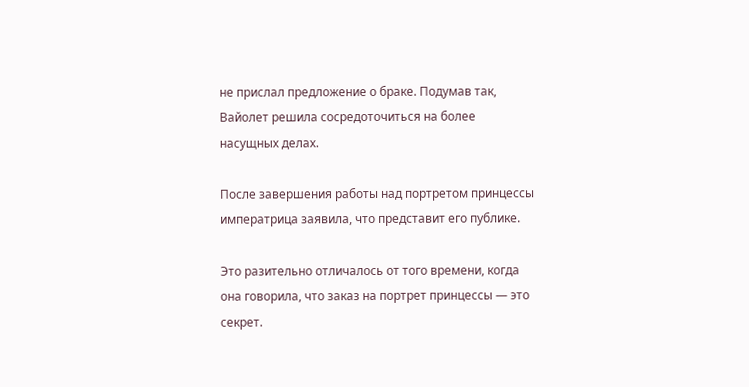не прислал предложение о браке. Подумав так, Вайолет решила сосредоточиться на более насущных делах.

После завершения работы над портретом принцессы императрица заявила, что представит его публике.

Это разительно отличалось от того времени, когда она говорила, что заказ на портрет принцессы — это секрет.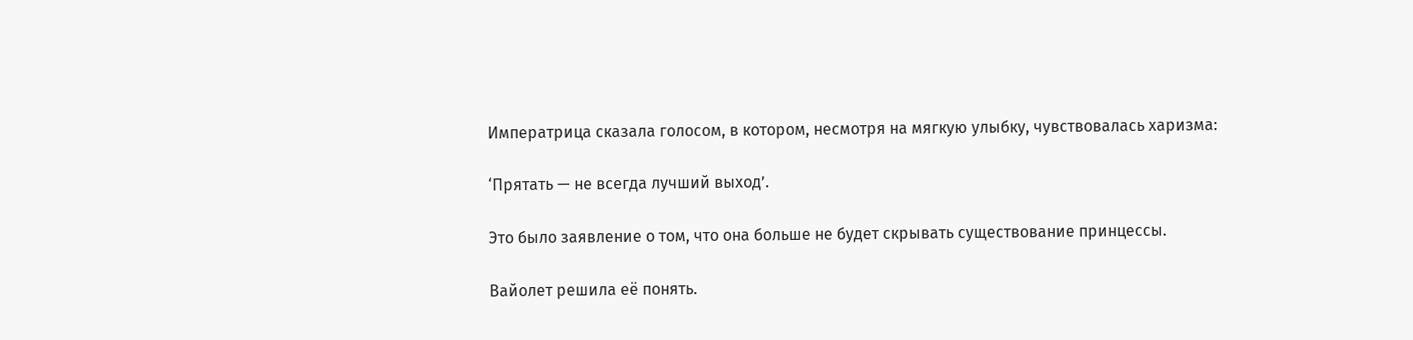Императрица сказала голосом, в котором, несмотря на мягкую улыбку, чувствовалась харизма:

‘Прятать — не всегда лучший выход’.

Это было заявление о том, что она больше не будет скрывать существование принцессы.

Вайолет решила её понять.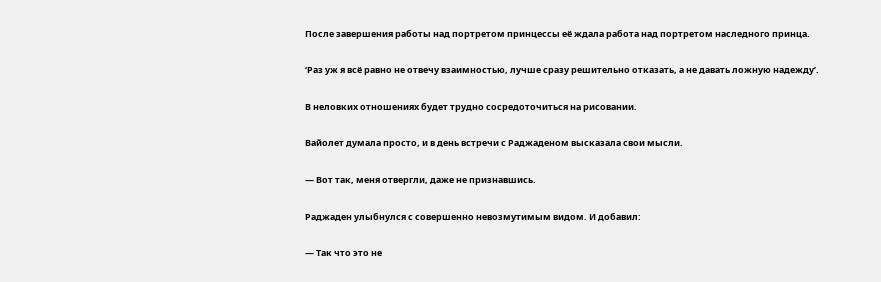После завершения работы над портретом принцессы её ждала работа над портретом наследного принца.

‘Раз уж я всё равно не отвечу взаимностью, лучше сразу решительно отказать, а не давать ложную надежду’.

В неловких отношениях будет трудно сосредоточиться на рисовании.

Вайолет думала просто, и в день встречи с Раджаденом высказала свои мысли.

— Вот так, меня отвергли, даже не признавшись.

Раджаден улыбнулся с совершенно невозмутимым видом. И добавил:

— Так что это не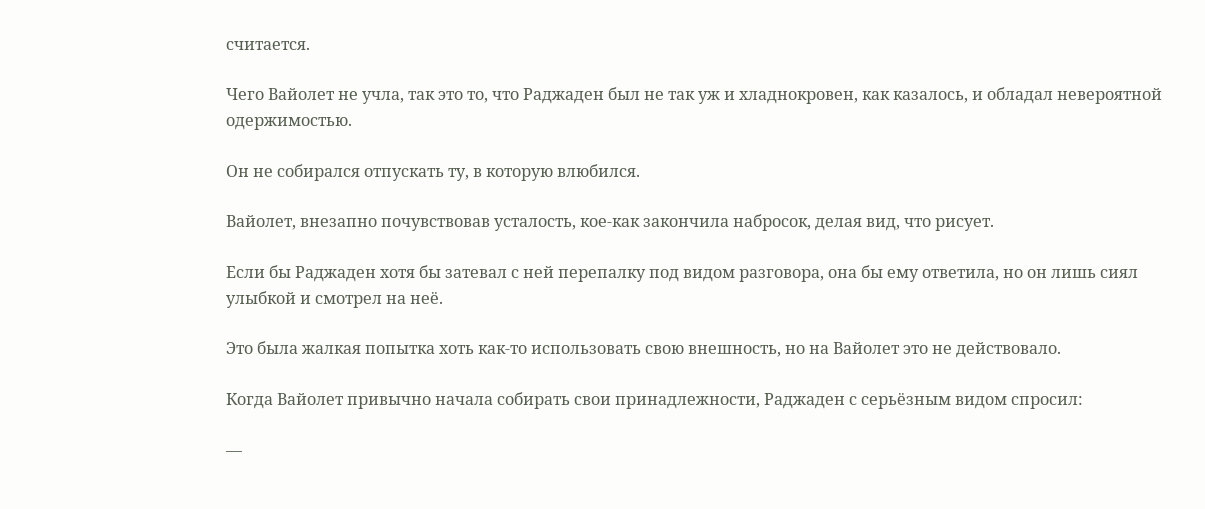считается.

Чего Вайолет не учла, так это то, что Раджаден был не так уж и хладнокровен, как казалось, и обладал невероятной одержимостью.

Он не собирался отпускать ту, в которую влюбился.

Вайолет, внезапно почувствовав усталость, кое-как закончила набросок, делая вид, что рисует.

Если бы Раджаден хотя бы затевал с ней перепалку под видом разговора, она бы ему ответила, но он лишь сиял улыбкой и смотрел на неё.

Это была жалкая попытка хоть как-то использовать свою внешность, но на Вайолет это не действовало.

Когда Вайолет привычно начала собирать свои принадлежности, Раджаден с серьёзным видом спросил:

—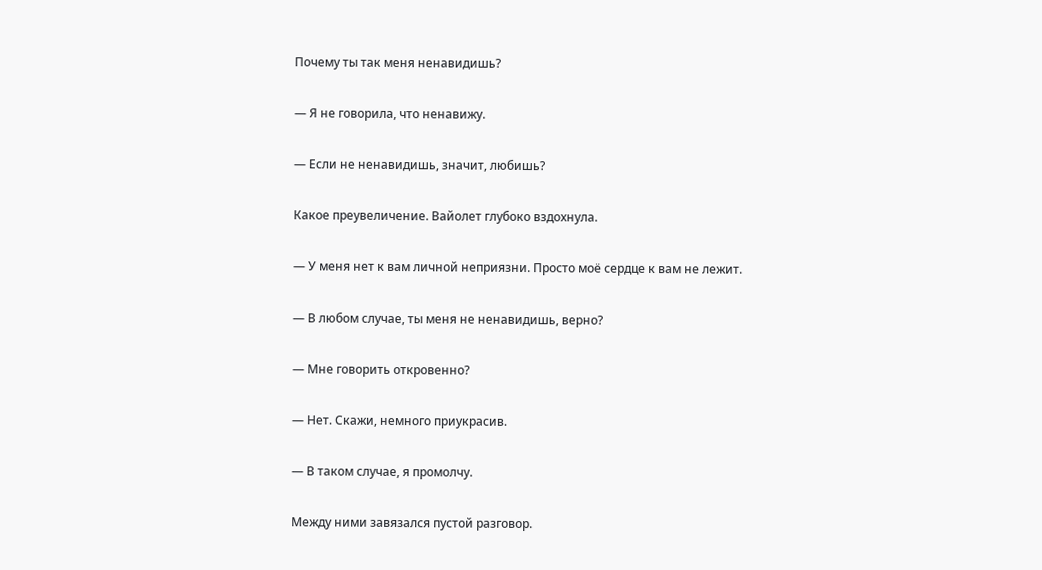Почему ты так меня ненавидишь?

— Я не говорила, что ненавижу.

— Если не ненавидишь, значит, любишь?

Какое преувеличение. Вайолет глубоко вздохнула.

— У меня нет к вам личной неприязни. Просто моё сердце к вам не лежит.

— В любом случае, ты меня не ненавидишь, верно?

— Мне говорить откровенно?

— Нет. Скажи, немного приукрасив.

— В таком случае, я промолчу.

Между ними завязался пустой разговор.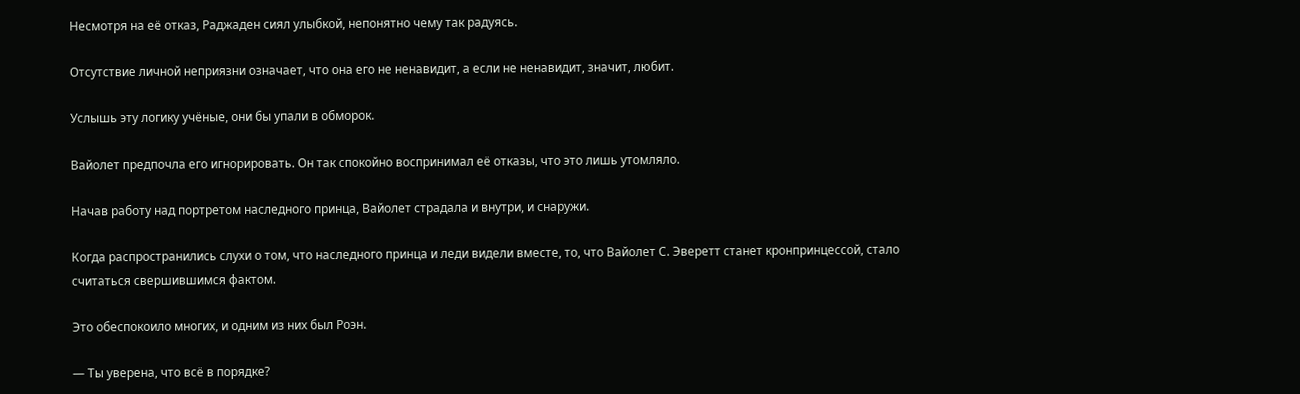Несмотря на её отказ, Раджаден сиял улыбкой, непонятно чему так радуясь.

Отсутствие личной неприязни означает, что она его не ненавидит, а если не ненавидит, значит, любит.

Услышь эту логику учёные, они бы упали в обморок.

Вайолет предпочла его игнорировать. Он так спокойно воспринимал её отказы, что это лишь утомляло.

Начав работу над портретом наследного принца, Вайолет страдала и внутри, и снаружи.

Когда распространились слухи о том, что наследного принца и леди видели вместе, то, что Вайолет С. Эверетт станет кронпринцессой, стало считаться свершившимся фактом.

Это обеспокоило многих, и одним из них был Роэн.

— Ты уверена, что всё в порядке?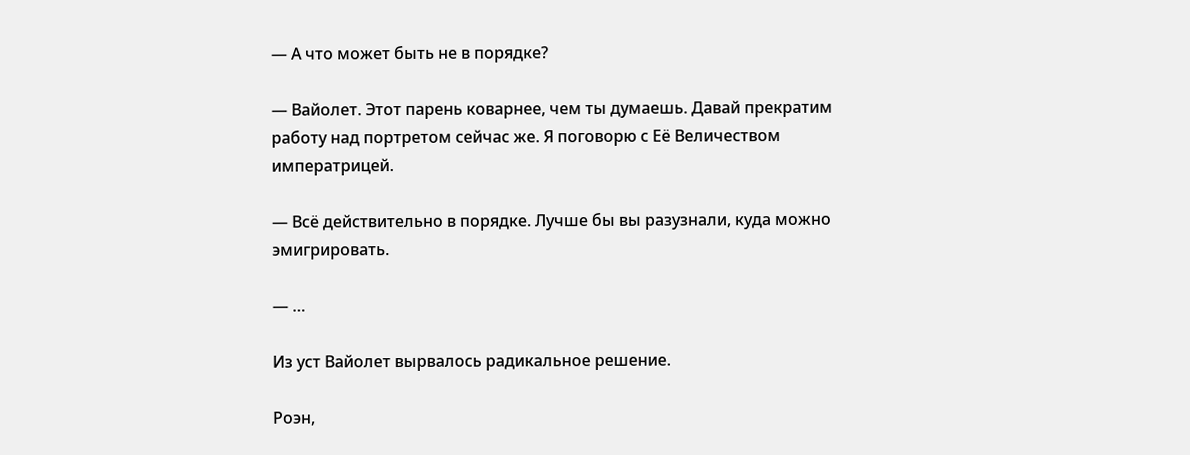— А что может быть не в порядке?

— Вайолет. Этот парень коварнее, чем ты думаешь. Давай прекратим работу над портретом сейчас же. Я поговорю с Её Величеством императрицей.

— Всё действительно в порядке. Лучше бы вы разузнали, куда можно эмигрировать.

— …

Из уст Вайолет вырвалось радикальное решение.

Роэн,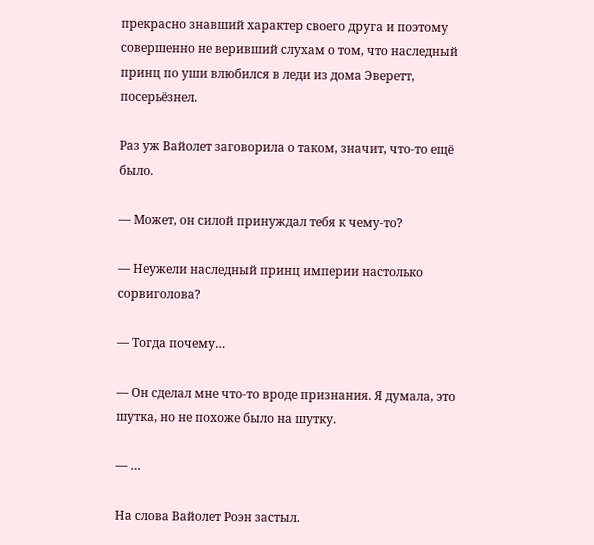прекрасно знавший характер своего друга и поэтому совершенно не веривший слухам о том, что наследный принц по уши влюбился в леди из дома Эверетт, посерьёзнел.

Раз уж Вайолет заговорила о таком, значит, что-то ещё было.

— Может, он силой принуждал тебя к чему-то?

— Неужели наследный принц империи настолько сорвиголова?

— Тогда почему…

— Он сделал мне что-то вроде признания. Я думала, это шутка, но не похоже было на шутку.

— …

На слова Вайолет Роэн застыл.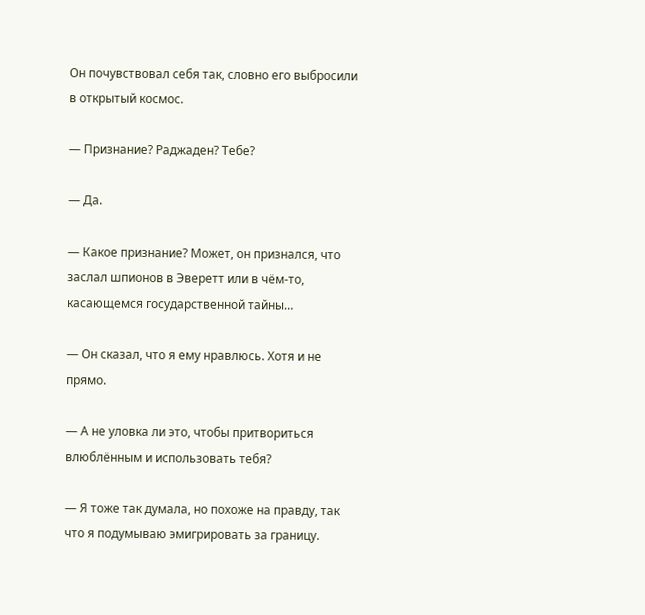Он почувствовал себя так, словно его выбросили в открытый космос.

— Признание? Раджаден? Тебе?

— Да.

— Какое признание? Может, он признался, что заслал шпионов в Эверетт или в чём-то, касающемся государственной тайны…

— Он сказал, что я ему нравлюсь. Хотя и не прямо.

— А не уловка ли это, чтобы притвориться влюблённым и использовать тебя?

— Я тоже так думала, но похоже на правду, так что я подумываю эмигрировать за границу.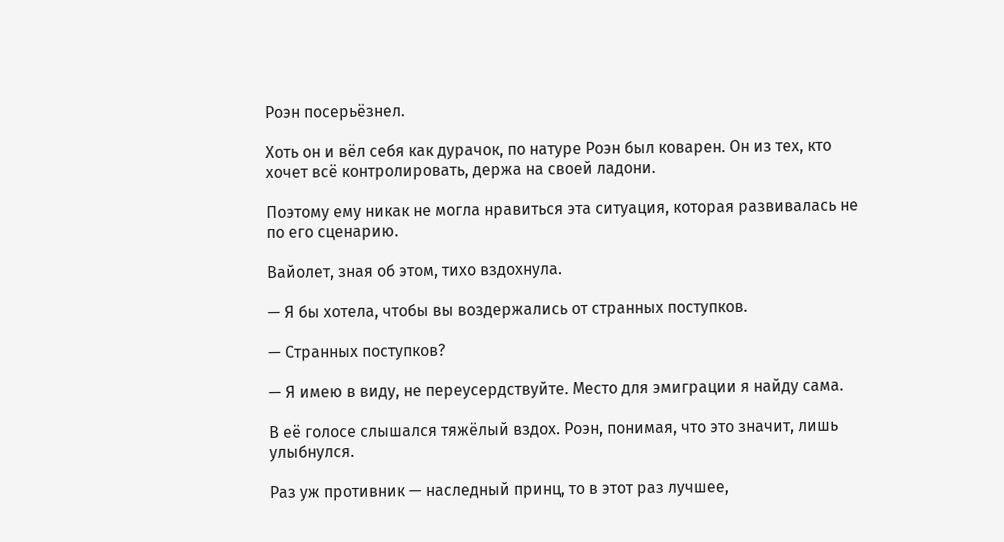Роэн посерьёзнел.

Хоть он и вёл себя как дурачок, по натуре Роэн был коварен. Он из тех, кто хочет всё контролировать, держа на своей ладони.

Поэтому ему никак не могла нравиться эта ситуация, которая развивалась не по его сценарию.

Вайолет, зная об этом, тихо вздохнула.

— Я бы хотела, чтобы вы воздержались от странных поступков.

— Странных поступков?

— Я имею в виду, не переусердствуйте. Место для эмиграции я найду сама.

В её голосе слышался тяжёлый вздох. Роэн, понимая, что это значит, лишь улыбнулся.

Раз уж противник — наследный принц, то в этот раз лучшее,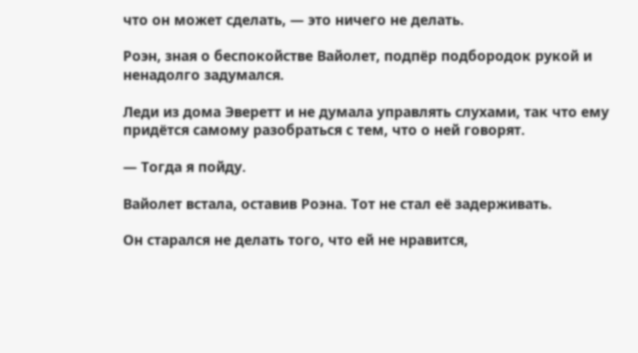что он может сделать, — это ничего не делать.

Роэн, зная о беспокойстве Вайолет, подпёр подбородок рукой и ненадолго задумался.

Леди из дома Эверетт и не думала управлять слухами, так что ему придётся самому разобраться с тем, что о ней говорят.

— Тогда я пойду.

Вайолет встала, оставив Роэна. Тот не стал её задерживать.

Он старался не делать того, что ей не нравится,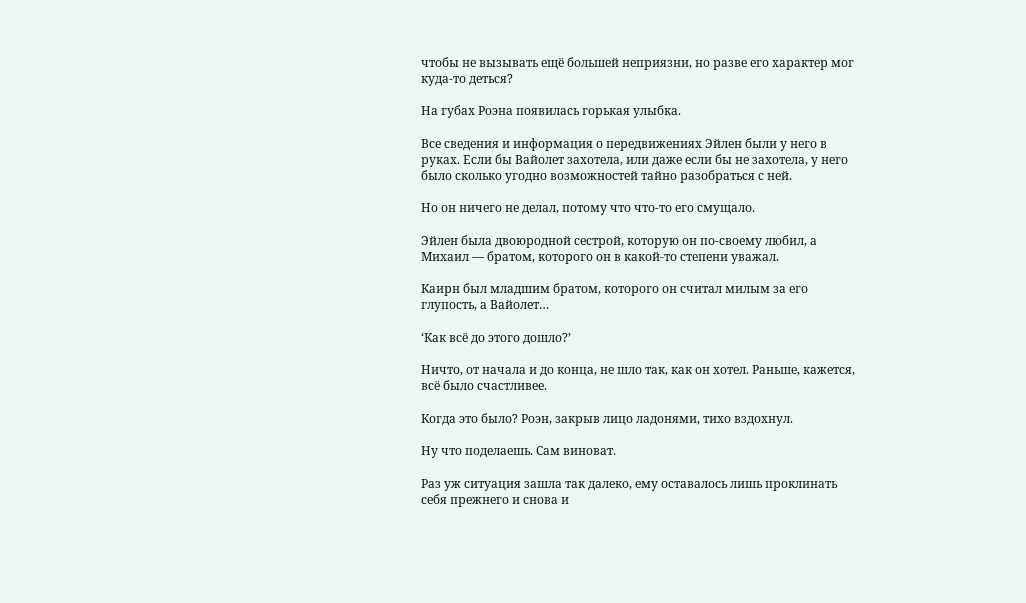чтобы не вызывать ещё большей неприязни, но разве его характер мог куда-то деться?

На губах Роэна появилась горькая улыбка.

Все сведения и информация о передвижениях Эйлен были у него в руках. Если бы Вайолет захотела, или даже если бы не захотела, у него было сколько угодно возможностей тайно разобраться с ней.

Но он ничего не делал, потому что что-то его смущало.

Эйлен была двоюродной сестрой, которую он по-своему любил, а Михаил — братом, которого он в какой-то степени уважал.

Каирн был младшим братом, которого он считал милым за его глупость, а Вайолет…

‘Как всё до этого дошло?’

Ничто, от начала и до конца, не шло так, как он хотел. Раньше, кажется, всё было счастливее.

Когда это было? Роэн, закрыв лицо ладонями, тихо вздохнул.

Ну что поделаешь. Сам виноват.

Раз уж ситуация зашла так далеко, ему оставалось лишь проклинать себя прежнего и снова и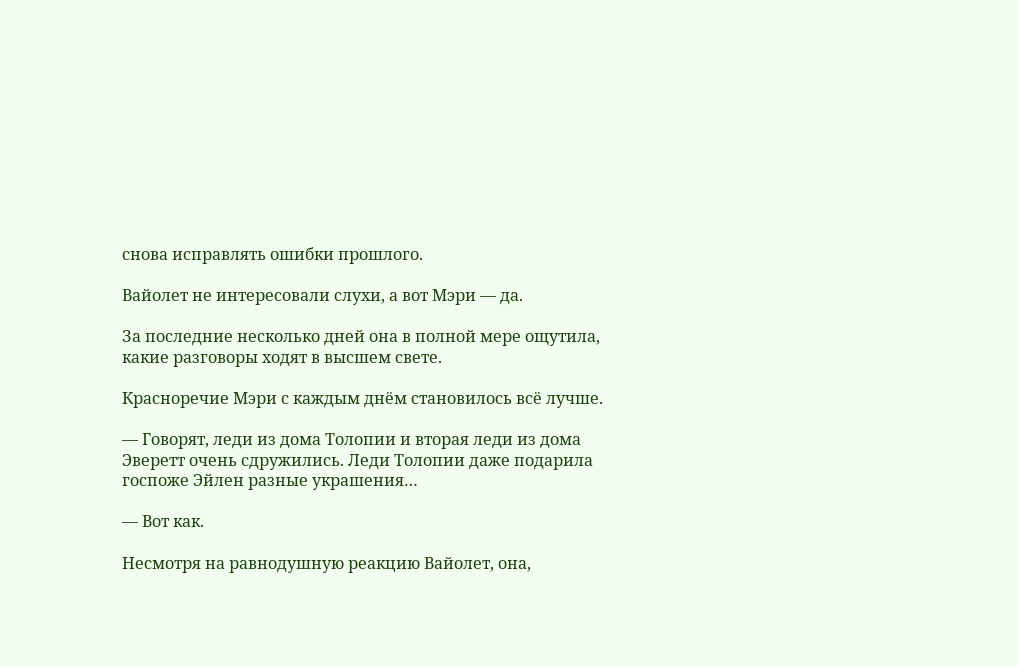снова исправлять ошибки прошлого.

Вайолет не интересовали слухи, а вот Мэри — да.

За последние несколько дней она в полной мере ощутила, какие разговоры ходят в высшем свете.

Красноречие Мэри с каждым днём становилось всё лучше.

— Говорят, леди из дома Толопии и вторая леди из дома Эверетт очень сдружились. Леди Толопии даже подарила госпоже Эйлен разные украшения…

— Вот как.

Несмотря на равнодушную реакцию Вайолет, она,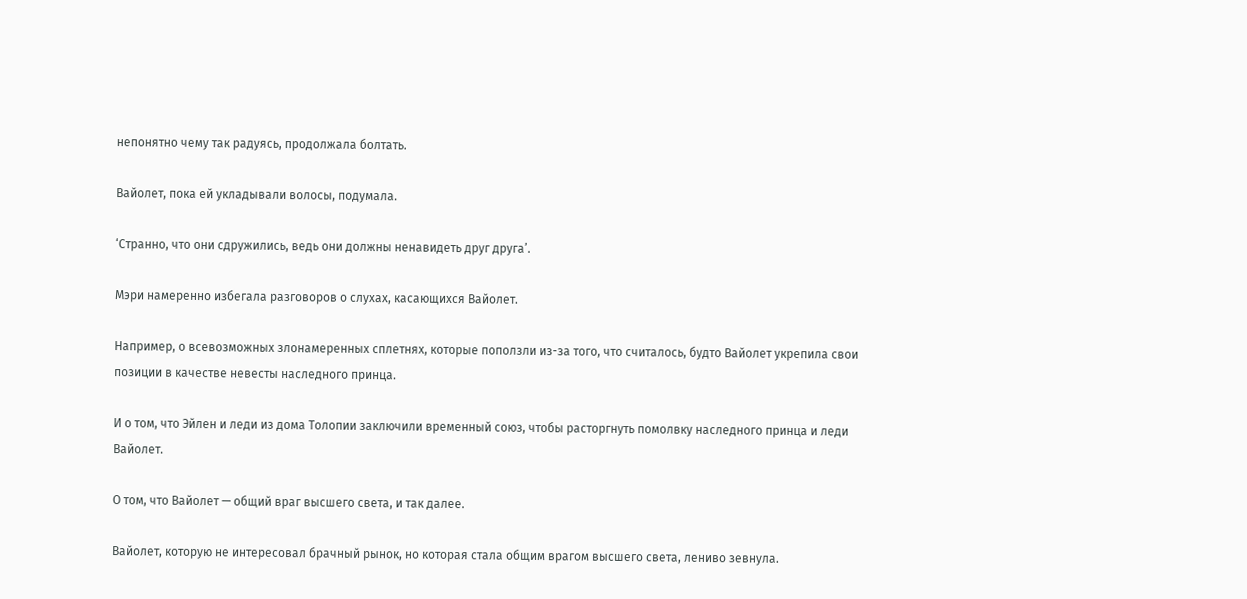непонятно чему так радуясь, продолжала болтать.

Вайолет, пока ей укладывали волосы, подумала.

‘Странно, что они сдружились, ведь они должны ненавидеть друг друга’.

Мэри намеренно избегала разговоров о слухах, касающихся Вайолет.

Например, о всевозможных злонамеренных сплетнях, которые поползли из-за того, что считалось, будто Вайолет укрепила свои позиции в качестве невесты наследного принца.

И о том, что Эйлен и леди из дома Толопии заключили временный союз, чтобы расторгнуть помолвку наследного принца и леди Вайолет.

О том, что Вайолет — общий враг высшего света, и так далее.

Вайолет, которую не интересовал брачный рынок, но которая стала общим врагом высшего света, лениво зевнула.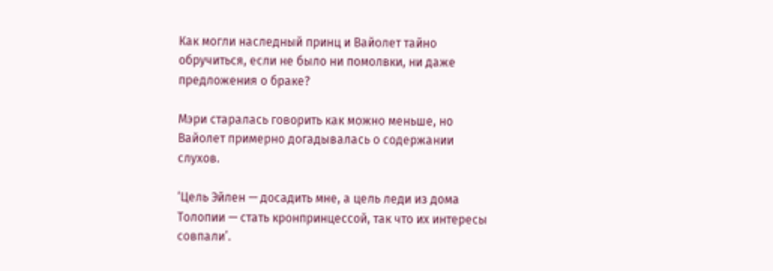Как могли наследный принц и Вайолет тайно обручиться, если не было ни помолвки, ни даже предложения о браке?

Мэри старалась говорить как можно меньше, но Вайолет примерно догадывалась о содержании слухов.

‘Цель Эйлен — досадить мне, а цель леди из дома Толопии — стать кронпринцессой, так что их интересы совпали’.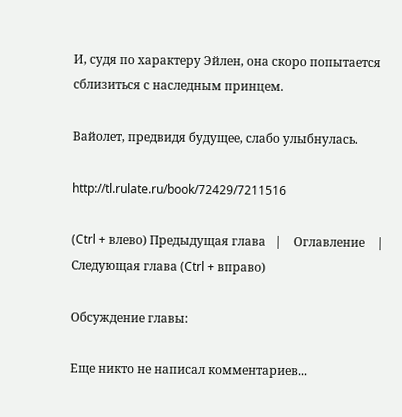И, судя по характеру Эйлен, она скоро попытается сблизиться с наследным принцем.

Вайолет, предвидя будущее, слабо улыбнулась.

http://tl.rulate.ru/book/72429/7211516

(Ctrl + влево) Предыдущая глава   |    Оглавление    |   Следующая глава (Ctrl + вправо)

Обсуждение главы:

Еще никто не написал комментариев...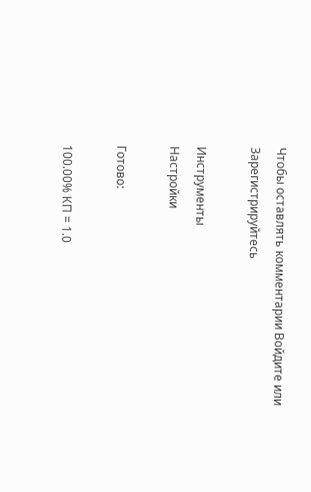Чтобы оставлять комментарии Войдите или Зарегистрируйтесь

Инструменты
Настройки

Готово:

100.00% КП = 1.0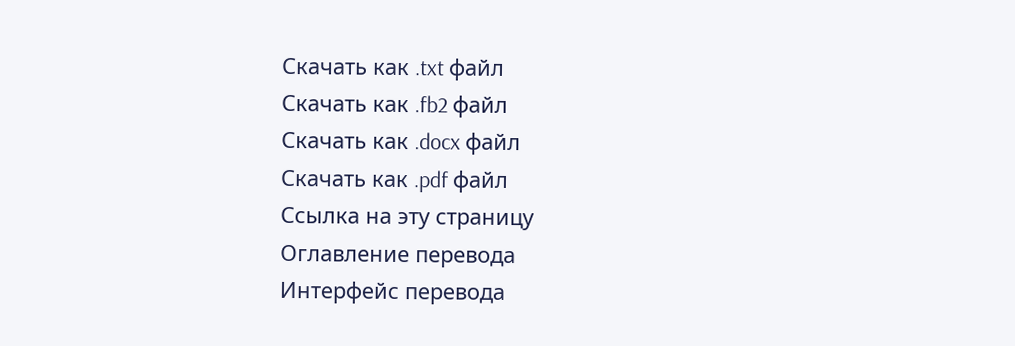Скачать как .txt файл
Скачать как .fb2 файл
Скачать как .docx файл
Скачать как .pdf файл
Ссылка на эту страницу
Оглавление перевода
Интерфейс перевода